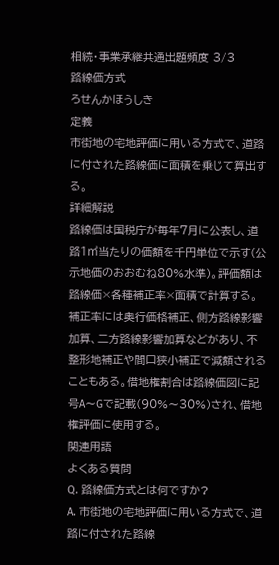相続・事業承継共通出題頻度 3/3
路線価方式
ろせんかほうしき
定義
市街地の宅地評価に用いる方式で、道路に付された路線価に面積を乗じて算出する。
詳細解説
路線価は国税庁が毎年7月に公表し、道路1㎡当たりの価額を千円単位で示す(公示地価のおおむね80%水準)。評価額は路線価×各種補正率×面積で計算する。補正率には奥行価格補正、側方路線影響加算、二方路線影響加算などがあり、不整形地補正や間口狭小補正で減額されることもある。借地権割合は路線価図に記号A〜Gで記載(90%〜30%)され、借地権評価に使用する。
関連用語
よくある質問
Q. 路線価方式とは何ですか?
A. 市街地の宅地評価に用いる方式で、道路に付された路線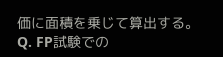価に面積を乗じて算出する。
Q. FP試験での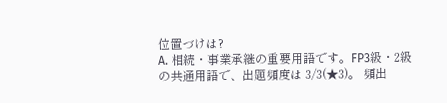位置づけは?
A. 相続・事業承継の重要用語です。FP3級・2級の共通用語で、出題頻度は 3/3(★3)。 頻出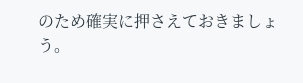のため確実に押さえておきましょう。